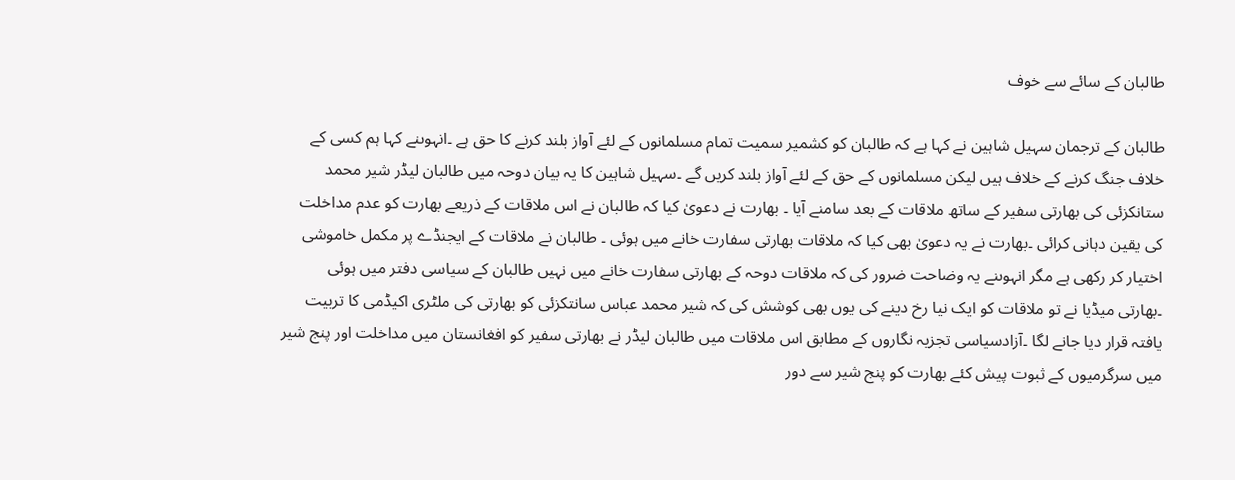طالبان کے سائے سے خوف

طالبان کے ترجمان سہیل شاہین نے کہا ہے کہ طالبان کو کشمیر سمیت تمام مسلمانوں کے لئے آواز بلند کرنے کا حق ہے ۔انہوںنے کہا ہم کسی کے خلاف جنگ کرنے کے خلاف ہیں لیکن مسلمانوں کے حق کے لئے آواز بلند کریں گے ۔سہیل شاہین کا یہ بیان دوحہ میں طالبان لیڈر شیر محمد ستانکزئی کی بھارتی سفیر کے ساتھ ملاقات کے بعد سامنے آیا ۔ بھارت نے دعویٰ کیا کہ طالبان نے اس ملاقات کے ذریعے بھارت کو عدم مداخلت کی یقین دہانی کرائی ۔بھارت نے یہ دعویٰ بھی کیا کہ ملاقات بھارتی سفارت خانے میں ہوئی ۔ طالبان نے ملاقات کے ایجنڈے پر مکمل خاموشی اختیار کر رکھی ہے مگر انہوںنے یہ وضاحت ضرور کی کہ ملاقات دوحہ کے بھارتی سفارت خانے میں نہیں طالبان کے سیاسی دفتر میں ہوئی ۔بھارتی میڈیا نے تو ملاقات کو ایک نیا رخ دینے کی یوں بھی کوشش کی کہ شیر محمد عباس سانتکزئی کو بھارتی کی ملٹری اکیڈمی کا تربیت یافتہ قرار دیا جانے لگا ۔آزادسیاسی تجزیہ نگاروں کے مطابق اس ملاقات میں طالبان لیڈر نے بھارتی سفیر کو افغانستان میں مداخلت اور پنج شیر میں سرگرمیوں کے ثبوت پیش کئے بھارت کو پنج شیر سے دور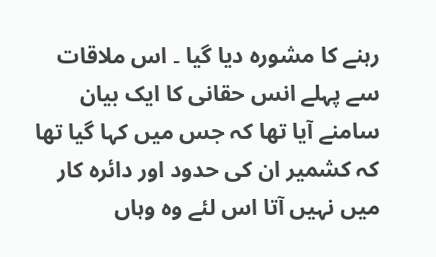رہنے کا مشورہ دیا گیا ۔ اس ملاقات سے پہلے انس حقانی کا ایک بیان سامنے آیا تھا کہ جس میں کہا گیا تھا کہ کشمیر ان کی حدود اور دائرہ کار میں نہیں آتا اس لئے وہ وہاں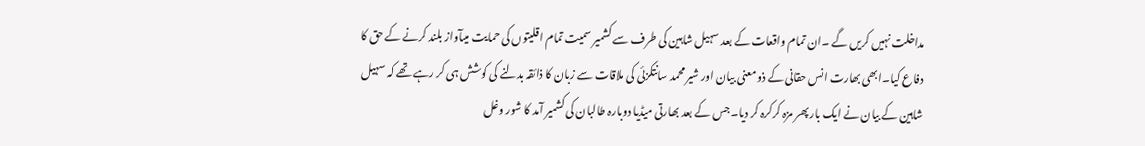مداخلت نہیں کریں گے ۔ان تمام واقعات کے بعد سہیل شاہین کی طرف سے کشمیر سمیت تمام اقلیتوں کی حمایت میںآواز بلند کرنے کے حق کا دفاع کیا۔ابھی بھارت انس حقانی کے ذومعنی بیان اور شیر محمد سانتکزئی کی ملاقات سے زبان کا ذائقہ بدلنے کی کوشش ہی کر رہے تھے کہ سہیل شاہین کے بیان نے ایک بار پھر مزہ کرکرہ کر دیا۔جس کے بعد بھارتی میڈیا دوبارہ طالبان کی کشمیر آمد کا شور وغل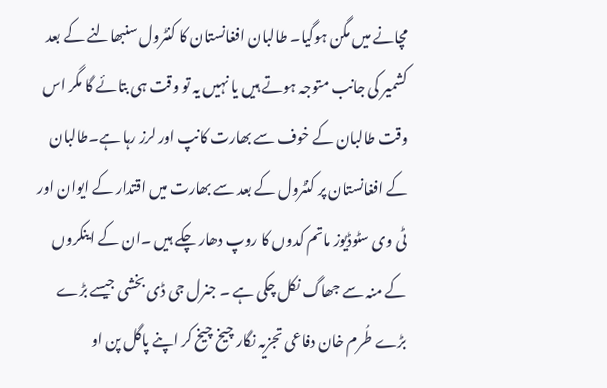مچانے میں مگن ہوگیا۔ طالبان افغانستان کا کنٹرول سنبھالنے کے بعد کشمیر کی جانب متوجہ ہوتے ہیں یا نہیں یہ تو وقت ہی بتائے گا مگر اس وقت طالبان کے خوف سے بھارت کانپ اور لرز رہا ہے۔طالبان کے افغانستان پر کنٹرول کے بعد سے بھارت میں اقتدار کے ایوان اور ٹی وی سٹوڈیوز ماتم کدوں کا روپ دھار چکے ہیں ۔ان کے اینکروں کے منہ سے جھاگ نکل چکی ہے ۔ جنرل جی ڈی بخشی جیسے بڑے بڑے طُرم خان دفاعی تجزیہ نگار چیخ چیخ کر اپنے پاگل پن او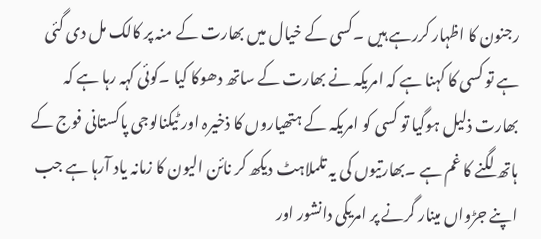رجنون کا اظہار کررہے ہیں ۔کسی کے خیال میں بھارت کے منہ پر کالک مل دی گئی ہے تو کسی کا کہنا ہے کہ امریکہ نے بھارت کے ساتھ دھوکا کیا ۔کوئی کہہ رہا ہے کہ بھارت ذلیل ہوگیا تو کسی کو امریکہ کے ہتھیاروں کا ذخیرہ اور ٹیکنالوجی پاکستانی فوج کے ہاتھ لگنے کا غم ہے ۔بھارتیوں کی یہ تلملاہٹ دیکھ کر نائن الیون کا زمانہ یاد آرہا ہے جب اپنے جڑواں مینار گرنے پر امریکی دانشور اور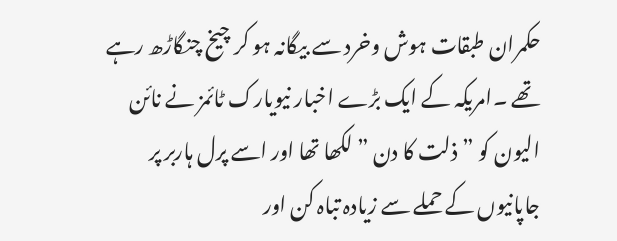حکمران طبقات ہوش وخرد سے بیگانہ ہو کر چیخ چنگاڑھ رہے تھے ۔امریکہ کے ایک بڑے اخبار نیویارک ٹائمز نے نائن الیون کو ”ذلت کا دن ” لکھا تھا اور اسے پرل ہاربر پر جاپانیوں کے حملے سے زیادہ تباہ کن اور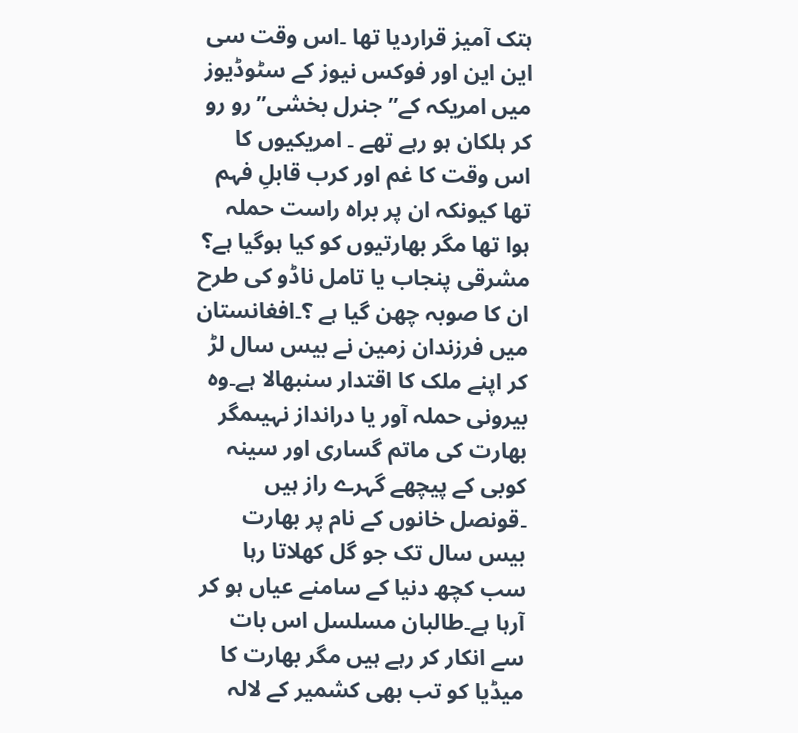ہتک آمیز قراردیا تھا ۔اس وقت سی این این اور فوکس نیوز کے سٹوڈیوز میں امریکہ کے” جنرل بخشی” رو رو کر ہلکان ہو رہے تھے ۔ امریکیوں کا اس وقت کا غم اور کرب قابلِ فہم تھا کیونکہ ان پر براہ راست حملہ ہوا تھا مگر بھارتیوں کو کیا ہوگیا ہے؟ مشرقی پنجاب یا تامل ناڈو کی طرح ان کا صوبہ چھن گیا ہے ؟۔افغانستان میں فرزندان زمین نے بیس سال لڑ کر اپنے ملک کا اقتدار سنبھالا ہے۔وہ بیرونی حملہ آور یا درانداز نہیںمگر بھارت کی ماتم گساری اور سینہ کوبی کے پیچھے گہرے راز ہیں ۔قونصل خانوں کے نام پر بھارت بیس سال تک جو گل کھلاتا رہا سب کچھ دنیا کے سامنے عیاں ہو کر آرہا ہے۔طالبان مسلسل اس بات سے انکار کر رہے ہیں مگر بھارت کا میڈیا کو تب بھی کشمیر کے لالہ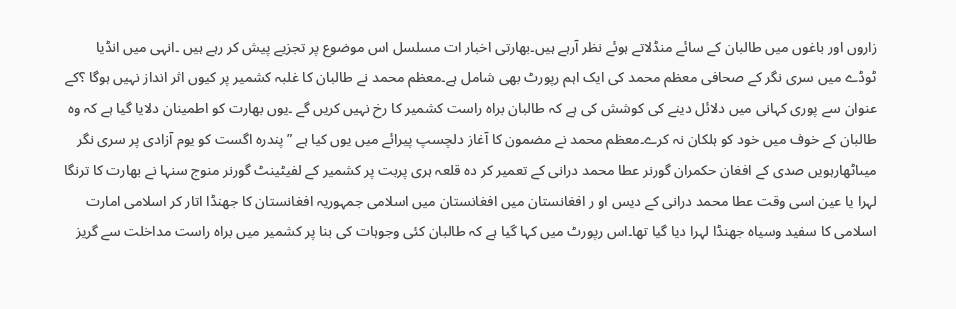زاروں اور باغوں میں طالبان کے سائے منڈلاتے ہوئے نظر آرہے ہیں۔بھارتی اخبار ات مسلسل اس موضوع پر تجزیے پیش کر رہے ہیں ۔انہی میں انڈیا ٹوڈے میں سری نگر کے صحافی معظم محمد کی ایک اہم رپورٹ بھی شامل ہے۔معظم محمد نے طالبان کا غلبہ کشمیر پر کیوں اثر انداز نہیں ہوگا ؟کے عنوان سے پوری کہانی میں دلائل دینے کی کوشش کی ہے کہ طالبان براہ راست کشمیر کا رخ نہیں کریں گے ۔یوں بھارت کو اطمینان دلایا گیا ہے کہ وہ طالبان کے خوف میں خود کو ہلکان نہ کرے۔معظم محمد نے مضمون کا آغاز دلچسپ پیرائے میں یوں کیا ہے ” پندرہ اگست کو یوم آزادی پر سری نگر میںاٹھارہویں صدی کے افغان حکمران گورنر عطا محمد درانی کے تعمیر کر دہ قلعہ ہری پربت پر کشمیر کے لفیٹینٹ گورنر منوج سنہا نے بھارت کا ترنگا لہرا یا عین اسی وقت عطا محمد درانی کے دیس او ر افغانستان میں افغانستان میں اسلامی جمہوریہ افغانستان کا جھنڈا اتار کر اسلامی امارت اسلامی کا سفید وسیاہ جھنڈا لہرا دیا گیا تھا۔اس رپورٹ میں کہا گیا ہے کہ طالبان کئی وجوہات کی بنا پر کشمیر میں براہ راست مداخلت سے گریز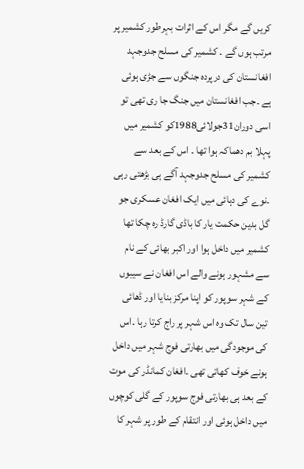کریں گے مگر اس کے اثرات بہرطور کشمیر پر مرتب ہوں گے ۔ کشمیر کی مسلح جدوجہد افغانستان کی درپردہ جنگوں سے جڑی ہوئی ہے ۔جب افغانستان میں جنگ جا ری تھی تو اسی دوران31جولائی1988کو کشمیر میں پہلا بم دھماکہ ہوا تھا ۔ اس کے بعد سے کشمیر کی مسلح جدوجہد آگے ہی بڑھتی رہی ۔نوے کی دہائی میں ایک افغان عسکری جو گل بدین حکمت یار کا باڈی گارڈ رہ چکا تھا کشمیر میں داخل ہوا اور اکبر بھائی کے نام سے مشہور ہونے والے اس افغان نے سیبوں کے شہر سوپور کو اپنا مرکز بنایا اور ڈھائی تین سال تک وہ اس شہر پر راج کرتا رہا ۔اس کی موجودگی میں بھارتی فوج شہر میں داخل ہونے خوف کھاتی تھی ۔افغان کمانڈر کی موت کے بعد ہی بھارتی فوج سوپور کے گلی کوچوں میں داخل ہوئی اور انتقام کے طور پر شہر کا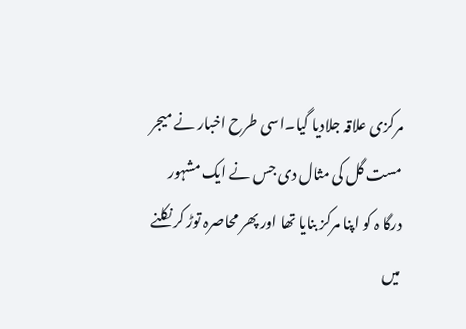مرکزی علاقہ جلادیا گیا۔اسی طرح اخبار نے میجر مست گل کی مثال دی جس نے ایک مشہور درگا ہ کو اپنا مرکز بنایا تھا اور پھر محاصرہ توڑ کر نکلنے میں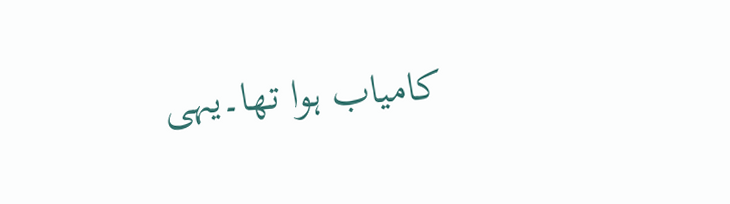کامیاب ہوا تھا۔یہی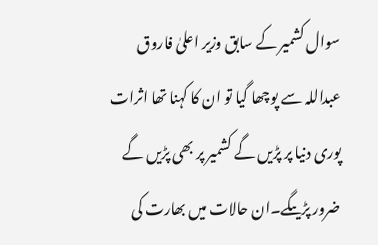سوال کشمیر کے سابق وزیر اعلیٰ فاروق عبداللہ سے پوچھا گیا تو ان کا کہنا تھا اثرات پوری دنیا پر پڑیں گے کشمیر پر بھی پڑیں گے ضرور پڑیںگے۔ان حالات میں بھارت کی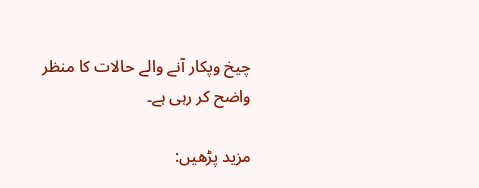چیخ وپکار آنے والے حالات کا منظر واضح کر رہی ہے۔

مزید پڑھیں: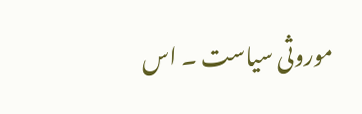موروثی سیاست ۔ اس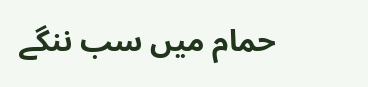حمام میں سب ننگے